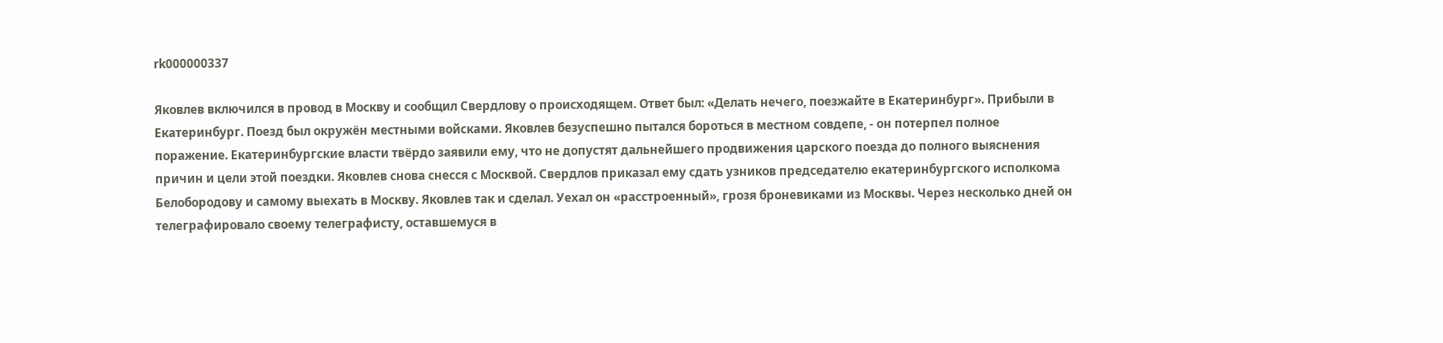rk000000337

Яковлев включился в провод в Москву и сообщил Свердлову о происходящем. Ответ был: «Делать нечего, поезжайте в Екатеринбург». Прибыли в Екатеринбург. Поезд был окружён местными войсками. Яковлев безуспешно пытался бороться в местном совдепе, - он потерпел полное поражение. Екатеринбургские власти твёрдо заявили ему, что не допустят дальнейшего продвижения царского поезда до полного выяснения причин и цели этой поездки. Яковлев снова снесся с Москвой. Свердлов приказал ему сдать узников председателю екатеринбургского исполкома Белобородову и самому выехать в Москву. Яковлев так и сделал. Уехал он «расстроенный», грозя броневиками из Москвы. Через несколько дней он телеграфировало своему телеграфисту, оставшемуся в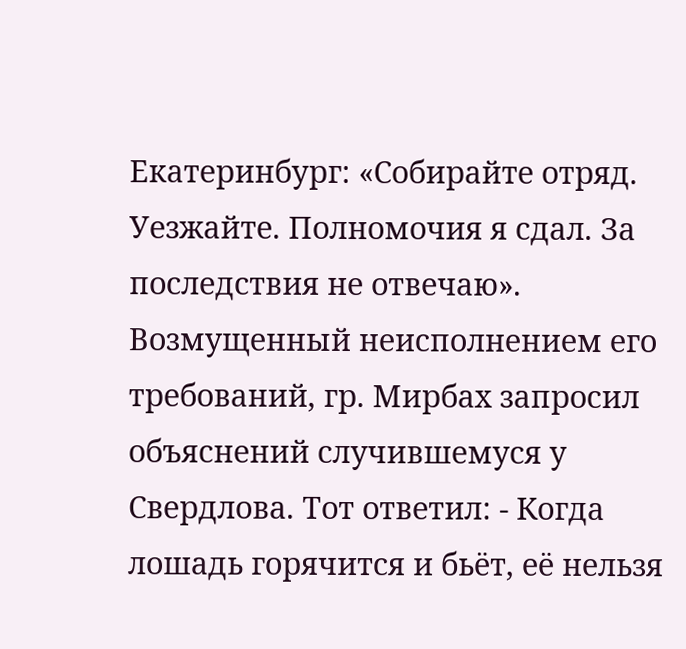Екатеринбург: «Собирайте отряд. Уезжайте. Полномочия я сдал. За последствия не отвечаю». Возмущенный неисполнением его требований, гр. Мирбах запросил объяснений случившемуся у Свердлова. Тот ответил: - Когда лошадь горячится и бьёт, её нельзя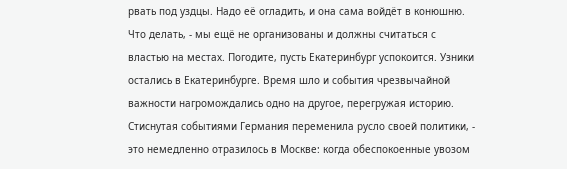рвать под уздцы. Надо её огладить, и она сама войдёт в конюшню. Что делать, - мы ещё не организованы и должны считаться с властью на местах. Погодите, пусть Екатеринбург успокоится. Узники остались в Екатеринбурге. Время шло и события чрезвычайной важности нагромождались одно на другое, перегружая историю. Стиснутая событиями Германия переменила русло своей политики, - это немедленно отразилось в Москве: когда обеспокоенные увозом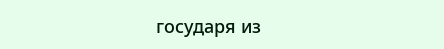государя из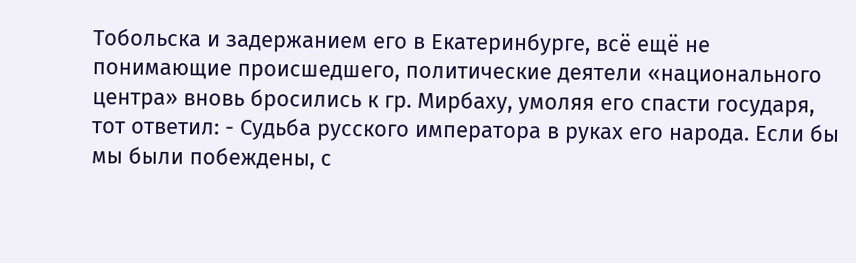Тобольска и задержанием его в Екатеринбурге, всё ещё не понимающие происшедшего, политические деятели «национального центра» вновь бросились к гр. Мирбаху, умоляя его спасти государя, тот ответил: - Судьба русского императора в руках его народа. Если бы мы были побеждены, с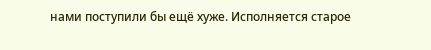нами поступили бы ещё хуже. Исполняется старое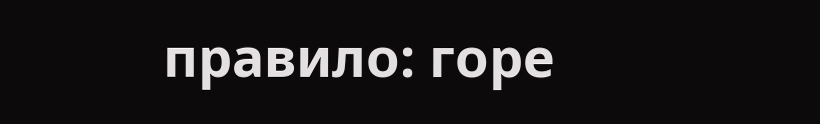правило: горе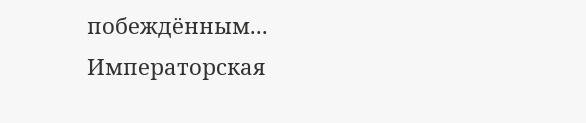побеждённым... Императорская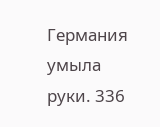Германия умыла руки. 336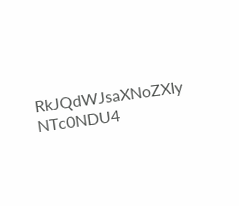RkJQdWJsaXNoZXIy NTc0NDU4